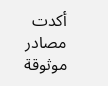أكدت مصادر موثوقة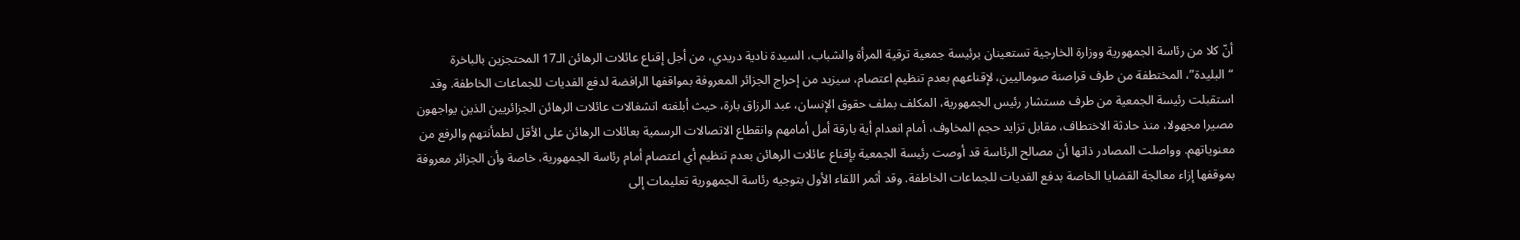أنّ كلا من رئاسة الجمهورية ووزارة الخارجية تستعينان برئيسة جمعية ترقية المرأة والشباب، السيدة نادية دريدي، من أجل إقناع عائلات الرهائن الـ17 المحتجزين بالباخرة “البليدة”، المختطفة من طرف قراصنة صوماليين، لإقناعهم بعدم تنظيم اعتصام، سيزيد من إحراج الجزائر المعروفة بمواقفها الرافضة لدفع الفديات للجماعات الخاطفة. وقد استقبلت رئيسة الجمعية من طرف مستشار رئيس الجمهورية، المكلف بملف حقوق الإنسان، عبد الرزاق بارة، حيث أبلغته انشغالات عائلات الرهائن الجزائريين الذين يواجهون مصيرا مجهولا، منذ حادثة الاختطاف، مقابل تزايد حجم المخاوف، أمام انعدام أية بارقة أمل أمامهم وانقطاع الاتصالات الرسمية بعائلات الرهائن على الأقل لطمأنتهم والرفع من معنوياتهم. وواصلت المصادر ذاتها أن مصالح الرئاسة قد أوصت رئيسة الجمعية بإقناع عائلات الرهائن بعدم تنظيم أي اعتصام أمام رئاسة الجمهورية، خاصة وأن الجزائر معروفة بموقفها إزاء معالجة القضايا الخاصة بدفع الفديات للجماعات الخاطفة. وقد أثمر اللقاء الأول بتوجيه رئاسة الجمهورية تعليمات إلى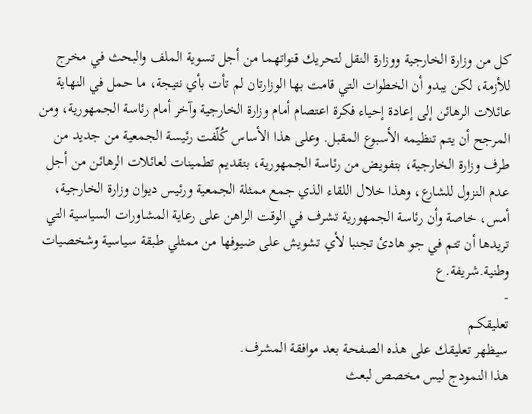كل من وزارة الخارجية ووزارة النقل لتحريك قنواتهما من أجل تسوية الملف والبحث في مخرج للأزمة، لكن يبدو أن الخطوات التي قامت بها الوزارتان لم تأت بأي نتيجة، ما حمل في النهاية عائلات الرهائن إلى إعادة إحياء فكرة اعتصام أمام وزارة الخارجية وآخر أمام رئاسة الجمهورية، ومن المرجح أن يتم تنظيمه الأسبوع المقبل. وعلى هذا الأساس كُلّفت رئيسة الجمعية من جديد من طرف وزارة الخارجية، بتفويض من رئاسة الجمهورية، بتقديم تطمينات لعائلات الرهائن من أجل عدم النزول للشارع، وهذا خلال اللقاء الذي جمع ممثلة الجمعية ورئيس ديوان وزارة الخارجية، أمس، خاصة وأن رئاسة الجمهورية تشرف في الوقت الراهن على رعاية المشاورات السياسية التي تريدها أن تتم في جو هادئ تجنبا لأي تشويش على ضيوفها من ممثلي طبقة سياسية وشخصيات وطنية.شريفة.ع
-
تعليقكـم
سيظهر تعليقك على هذه الصفحة بعد موافقة المشرف.
هذا النمودج ليس مخصص لبعث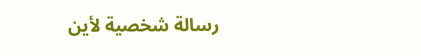رسالة شخصية لأين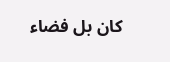كان بل فضاء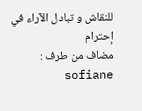للنقاش و تبادل الآراء في إحترام
مضاف من طرف : sofiane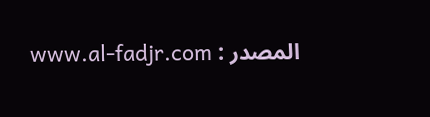المصدر : www.al-fadjr.com